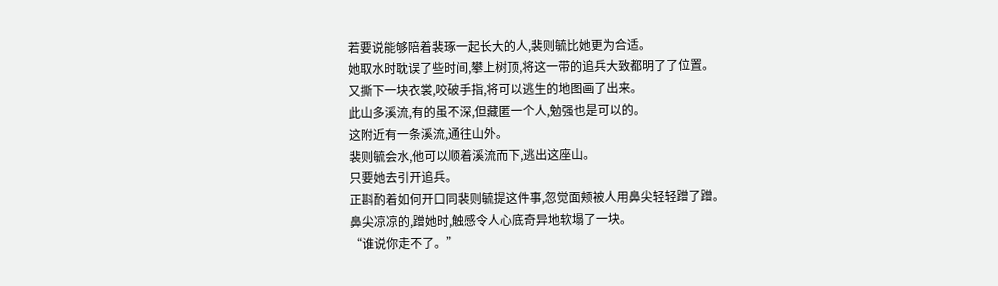若要说能够陪着裴琢一起长大的人,裴则毓比她更为合适。
她取水时耽误了些时间,攀上树顶,将这一带的追兵大致都明了了位置。
又撕下一块衣裳,咬破手指,将可以逃生的地图画了出来。
此山多溪流,有的虽不深,但藏匿一个人,勉强也是可以的。
这附近有一条溪流,通往山外。
裴则毓会水,他可以顺着溪流而下,逃出这座山。
只要她去引开追兵。
正斟酌着如何开口同裴则毓提这件事,忽觉面颊被人用鼻尖轻轻蹭了蹭。
鼻尖凉凉的,蹭她时,触感令人心底奇异地软塌了一块。
“谁说你走不了。”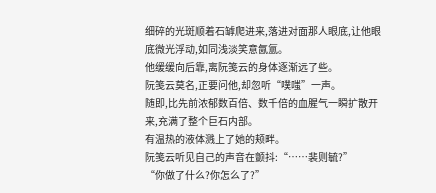细碎的光斑顺着石罅爬进来,落进对面那人眼底,让他眼底微光浮动,如同浅淡笑意氤氲。
他缓缓向后靠,离阮笺云的身体逐渐远了些。
阮笺云莫名,正要问他,却忽听“噗嗤”一声。
随即,比先前浓郁数百倍、数千倍的血腥气一瞬扩散开来,充满了整个巨石内部。
有温热的液体溅上了她的颊畔。
阮笺云听见自己的声音在颤抖:“……裴则毓?”
“你做了什么?你怎么了?”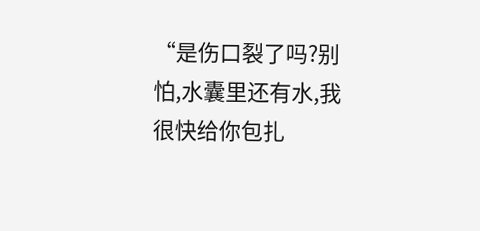“是伤口裂了吗?别怕,水囊里还有水,我很快给你包扎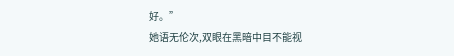好。”
她语无伦次,双眼在黑暗中目不能视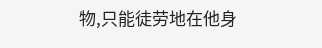物,只能徒劳地在他身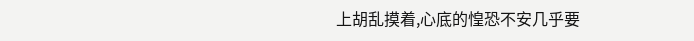上胡乱摸着,心底的惶恐不安几乎要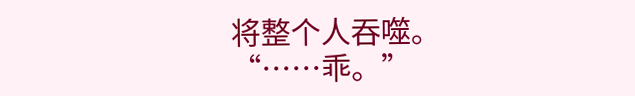将整个人吞噬。
“……乖。”